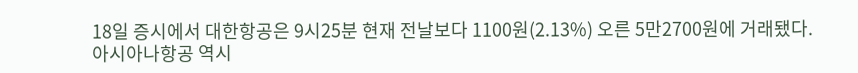18일 증시에서 대한항공은 9시25분 현재 전날보다 1100원(2.13%) 오른 5만2700원에 거래됐다. 아시아나항공 역시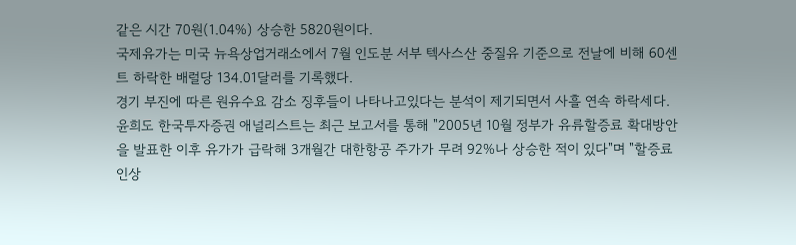같은 시간 70원(1.04%) 상승한 5820원이다.
국제유가는 미국 뉴욕상업거래소에서 7월 인도분 서부 텍사스산 중질유 기준으로 전날에 비해 60센트 하락한 배럴당 134.01달러를 기록했다.
경기 부진에 따른 원유수요 감소 징후들이 나타나고있다는 분석이 제기되면서 사흘 연속 하락세다.
윤희도 한국투자증권 애널리스트는 최근 보고서를 통해 "2005년 10월 정부가 유류할증료 확대방안을 발표한 이후 유가가 급락해 3개월간 대한항공 주가가 무려 92%나 상승한 적이 있다"며 "할증료 인상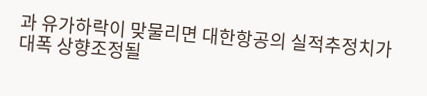과 유가하락이 맞물리면 대한항공의 실적추정치가 대폭 상향조정될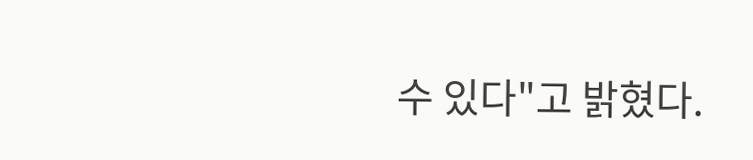수 있다"고 밝혔다.